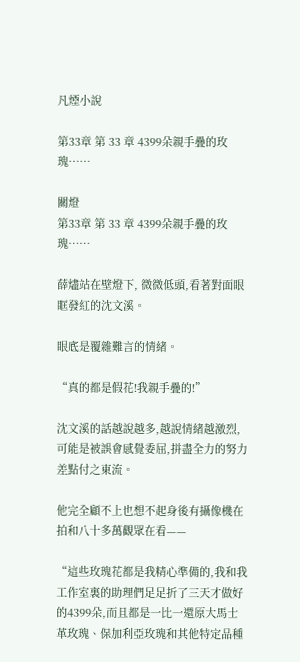凡煙小說

第33章 第 33 章 4399朵親手疊的玫瑰……

關燈
第33章 第 33 章 4399朵親手疊的玫瑰……

薛燼站在壁燈下, 微微低頭,看著對面眼眶發紅的沈文溪。

眼底是覆雜難言的情緒。

“真的都是假花!我親手疊的!”

沈文溪的話越說越多,越說情緒越激烈, 可能是被誤會感覺委屈,拼盡全力的努力差點付之東流。

他完全顧不上也想不起身後有攝像機在拍和八十多萬觀眾在看——

“這些玫瑰花都是我精心準備的,我和我工作室裏的助理們足足折了三天才做好的4399朵,而且都是一比一還原大馬士革玫瑰、保加利亞玫瑰和其他特定品種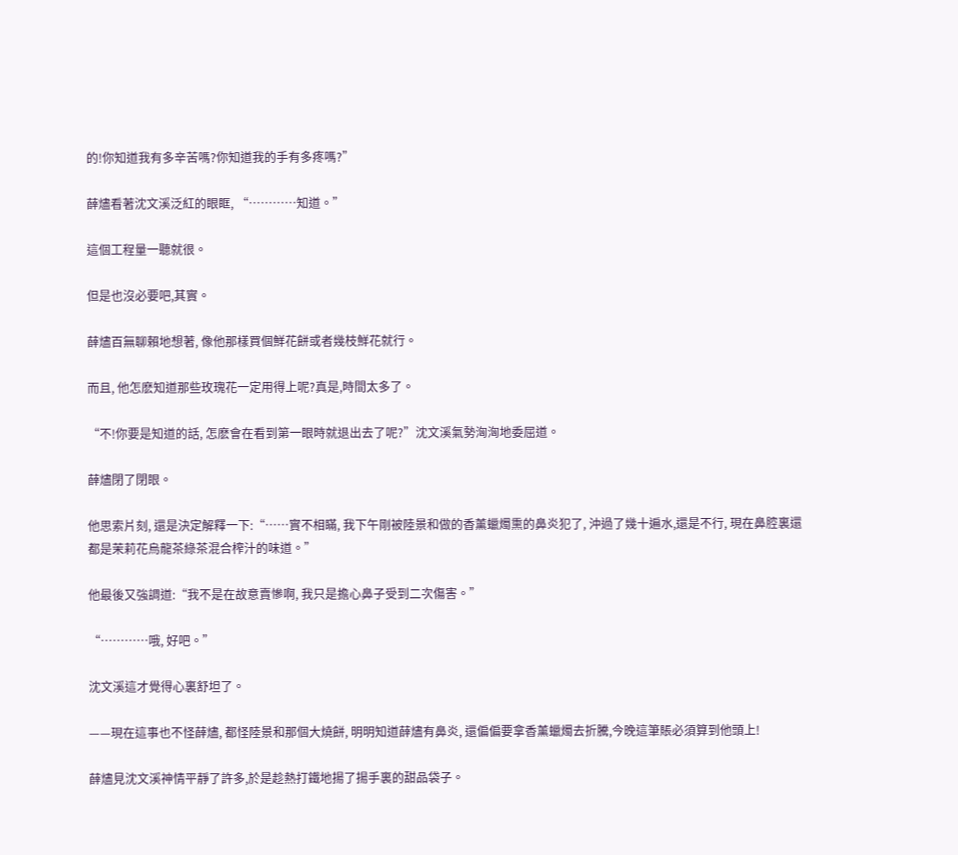的!你知道我有多辛苦嗎?你知道我的手有多疼嗎?”

薛燼看著沈文溪泛紅的眼眶, “…………知道。”

這個工程量一聽就很。

但是也沒必要吧,其實。

薛燼百無聊賴地想著, 像他那樣買個鮮花餅或者幾枝鮮花就行。

而且, 他怎麽知道那些玫瑰花一定用得上呢?真是,時間太多了。

“不!你要是知道的話, 怎麽會在看到第一眼時就退出去了呢?”沈文溪氣勢洶洶地委屈道。

薛燼閉了閉眼。

他思索片刻, 還是決定解釋一下:“……實不相瞞, 我下午剛被陸景和做的香薰蠟燭熏的鼻炎犯了, 沖過了幾十遍水,還是不行, 現在鼻腔裏還都是茉莉花烏龍茶綠茶混合榨汁的味道。”

他最後又強調道:“我不是在故意賣慘啊, 我只是擔心鼻子受到二次傷害。”

“…………哦, 好吧。”

沈文溪這才覺得心裏舒坦了。

——現在這事也不怪薛燼, 都怪陸景和那個大燒餅, 明明知道薛燼有鼻炎, 還偏偏要拿香薰蠟燭去折騰,今晚這筆賬必須算到他頭上!

薛燼見沈文溪神情平靜了許多,於是趁熱打鐵地揚了揚手裏的甜品袋子。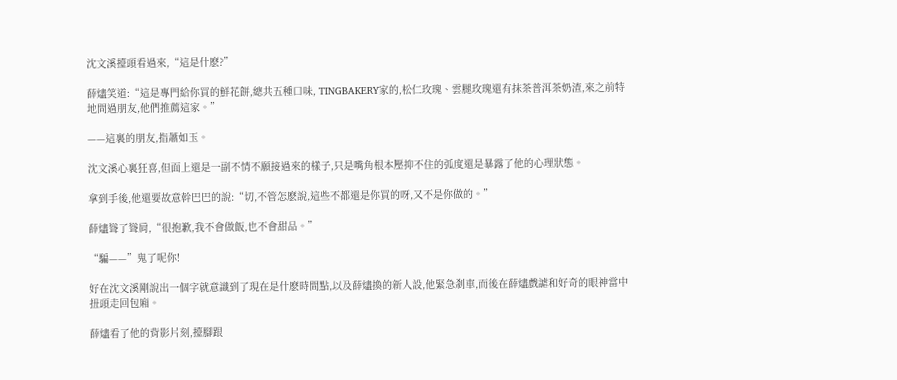沈文溪擡頭看過來,“這是什麽?”

薛燼笑道:“這是專門給你買的鮮花餅,總共五種口味, TINGBAKERY家的,松仁玫瑰、雲腿玫瑰還有抹茶普洱茶奶渣,來之前特地問過朋友,他們推薦這家。”

——這裏的朋友,指蕭如玉。

沈文溪心裏狂喜,但面上還是一副不情不願接過來的樣子,只是嘴角根本壓抑不住的弧度還是暴露了他的心理狀態。

拿到手後,他還要故意幹巴巴的說:“切,不管怎麽說,這些不都還是你買的呀,又不是你做的。”

薛燼聳了聳肩,“很抱歉,我不會做飯,也不會甜品。”

“騙——”鬼了呢你!

好在沈文溪剛說出一個字就意識到了現在是什麽時間點,以及薛燼換的新人設,他緊急剎車,而後在薛燼戲謔和好奇的眼神當中扭頭走回包廂。

薛燼看了他的背影片刻,擡腳跟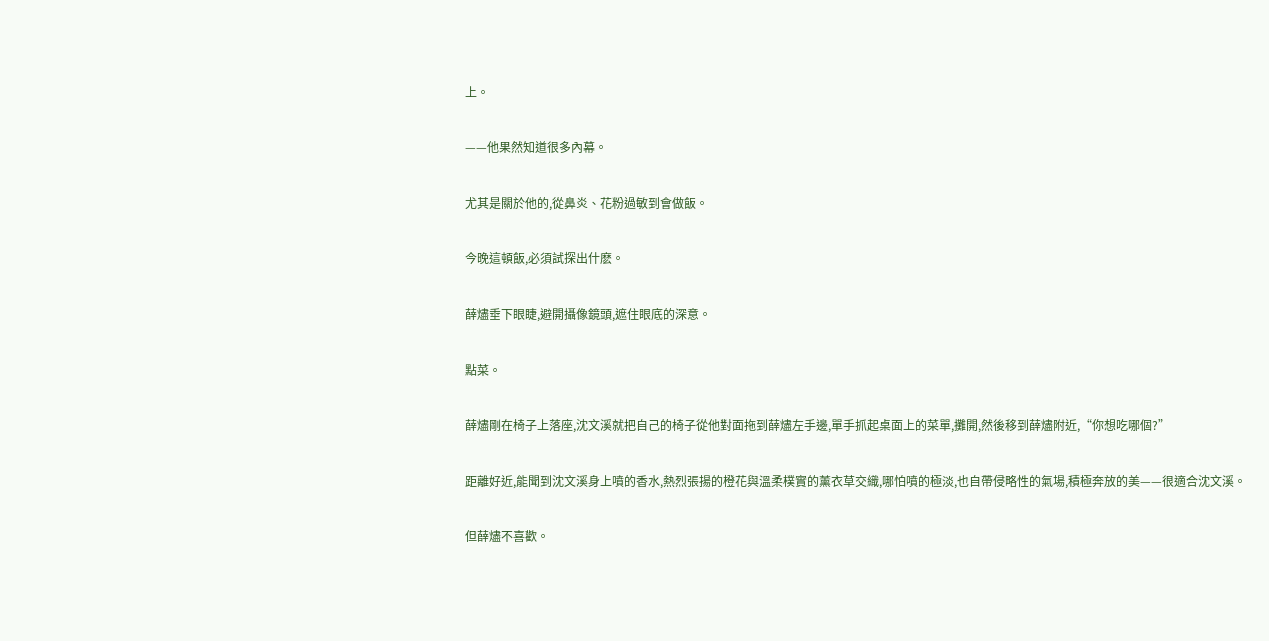上。

——他果然知道很多內幕。

尤其是關於他的,從鼻炎、花粉過敏到會做飯。

今晚這頓飯,必須試探出什麽。

薛燼垂下眼睫,避開攝像鏡頭,遮住眼底的深意。

點菜。

薛燼剛在椅子上落座,沈文溪就把自己的椅子從他對面拖到薛燼左手邊,單手抓起桌面上的菜單,攤開,然後移到薛燼附近,“你想吃哪個?”

距離好近,能聞到沈文溪身上噴的香水,熱烈張揚的橙花與溫柔樸實的薰衣草交織,哪怕噴的極淡,也自帶侵略性的氣場,積極奔放的美——很適合沈文溪。

但薛燼不喜歡。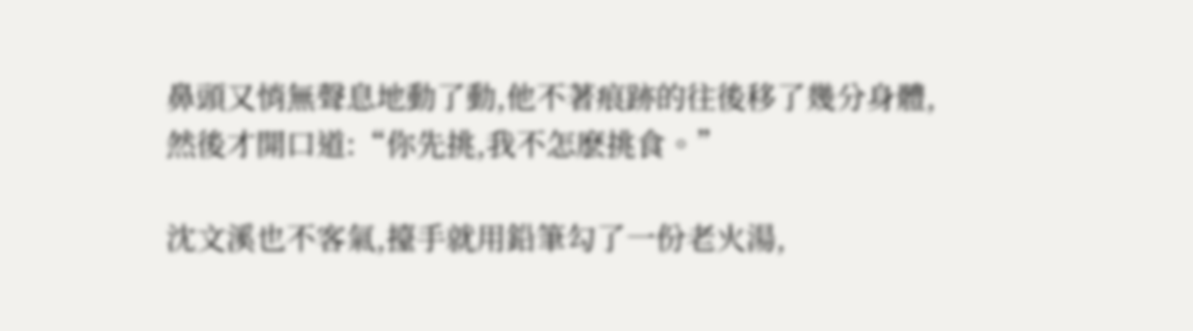鼻頭又悄無聲息地動了動,他不著痕跡的往後移了幾分身體,然後才開口道:“你先挑,我不怎麽挑食。”

沈文溪也不客氣,擡手就用鉛筆勾了一份老火湯,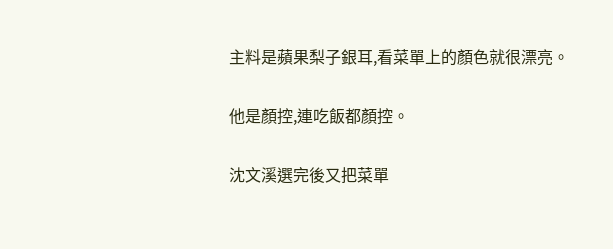主料是蘋果梨子銀耳,看菜單上的顏色就很漂亮。

他是顏控,連吃飯都顏控。

沈文溪選完後又把菜單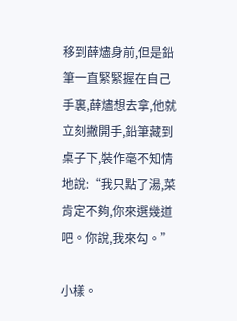移到薛燼身前,但是鉛筆一直緊緊握在自己手裏,薛燼想去拿,他就立刻撇開手,鉛筆藏到桌子下,裝作毫不知情地說:“我只點了湯,菜肯定不夠,你來選幾道吧。你說,我來勾。”

小樣。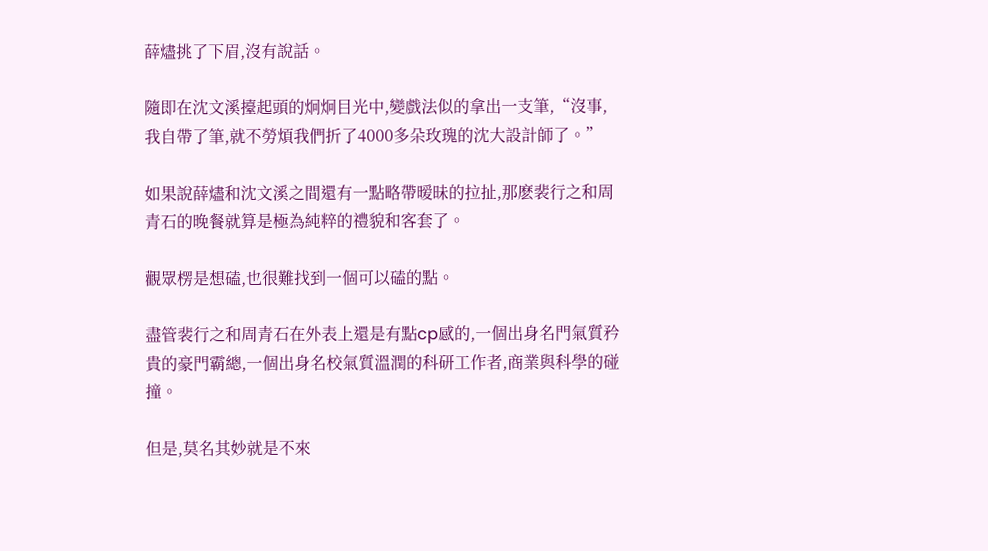薛燼挑了下眉,沒有說話。

隨即在沈文溪擡起頭的炯炯目光中,變戲法似的拿出一支筆,“沒事,我自帶了筆,就不勞煩我們折了4000多朵玫瑰的沈大設計師了。”

如果說薛燼和沈文溪之間還有一點略帶暧昧的拉扯,那麽裴行之和周青石的晚餐就算是極為純粹的禮貌和客套了。

觀眾楞是想磕,也很難找到一個可以磕的點。

盡管裴行之和周青石在外表上還是有點cp感的,一個出身名門氣質矜貴的豪門霸總,一個出身名校氣質溫潤的科研工作者,商業與科學的碰撞。

但是,莫名其妙就是不來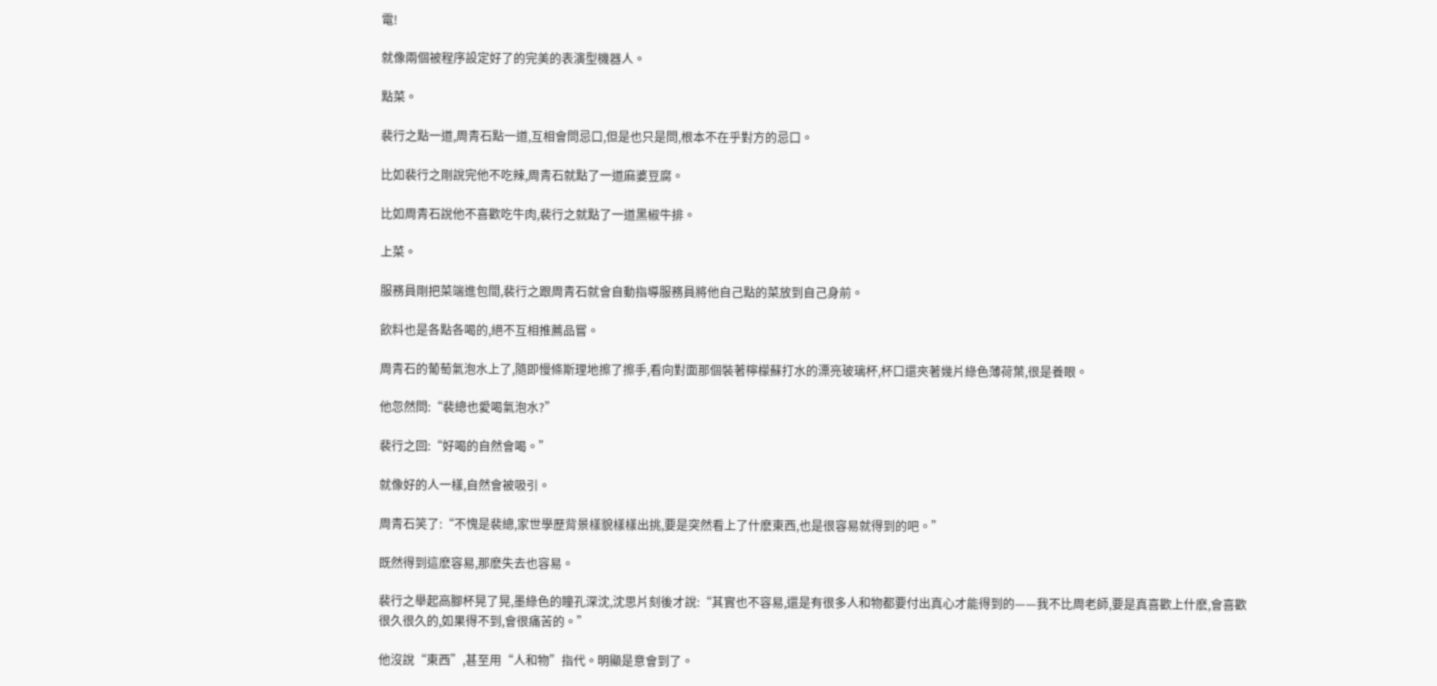電!

就像兩個被程序設定好了的完美的表演型機器人。

點菜。

裴行之點一道,周青石點一道,互相會問忌口,但是也只是問,根本不在乎對方的忌口。

比如裴行之剛說完他不吃辣,周青石就點了一道麻婆豆腐。

比如周青石說他不喜歡吃牛肉,裴行之就點了一道黑椒牛排。

上菜。

服務員剛把菜端進包間,裴行之跟周青石就會自動指導服務員將他自己點的菜放到自己身前。

飲料也是各點各喝的,絕不互相推薦品嘗。

周青石的葡萄氣泡水上了,隨即慢條斯理地擦了擦手,看向對面那個裝著檸檬蘇打水的漂亮玻璃杯,杯口還夾著幾片綠色薄荷葉,很是養眼。

他忽然問:“裴總也愛喝氣泡水?”

裴行之回:“好喝的自然會喝。”

就像好的人一樣,自然會被吸引。

周青石笑了:“不愧是裴總,家世學歷背景樣貌樣樣出挑,要是突然看上了什麽東西,也是很容易就得到的吧。”

既然得到這麽容易,那麽失去也容易。

裴行之舉起高腳杯晃了晃,墨綠色的瞳孔深沈,沈思片刻後才說:“其實也不容易,還是有很多人和物都要付出真心才能得到的——我不比周老師,要是真喜歡上什麽,會喜歡很久很久的,如果得不到,會很痛苦的。”

他沒說“東西”,甚至用“人和物”指代。明顯是意會到了。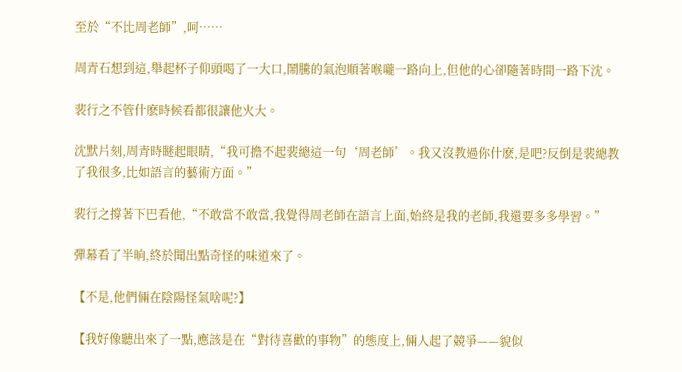至於“不比周老師”,呵……

周青石想到這,舉起杯子仰頭喝了一大口,鬧騰的氣泡順著喉嚨一路向上,但他的心卻隨著時間一路下沈。

裴行之不管什麽時候看都很讓他火大。

沈默片刻,周青時瞇起眼睛,“我可擔不起裴總這一句‘周老師’。我又沒教過你什麽,是吧?反倒是裴總教了我很多,比如語言的藝術方面。”

裴行之撐著下巴看他,“不敢當不敢當,我覺得周老師在語言上面,始終是我的老師,我還要多多學習。”

彈幕看了半晌,終於聞出點奇怪的味道來了。

【不是,他們倆在陰陽怪氣啥呢?】

【我好像聽出來了一點,應該是在“對待喜歡的事物”的態度上,倆人起了競爭——貌似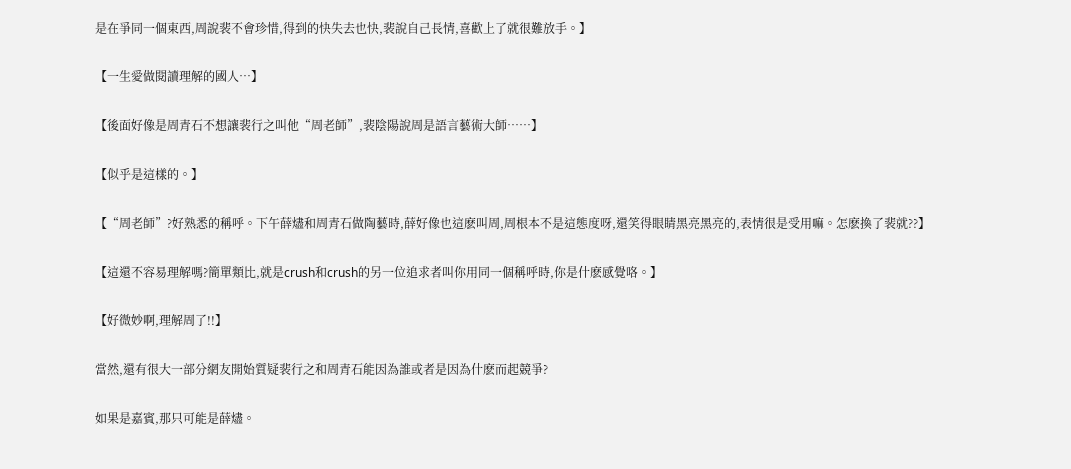是在爭同一個東西,周說裴不會珍惜,得到的快失去也快,裴說自己長情,喜歡上了就很難放手。】

【一生愛做閱讀理解的國人…】

【後面好像是周青石不想讓裴行之叫他“周老師”,裴陰陽說周是語言藝術大師……】

【似乎是這樣的。】

【“周老師”?好熟悉的稱呼。下午薛燼和周青石做陶藝時,薛好像也這麽叫周,周根本不是這態度呀,還笑得眼睛黑亮黑亮的,表情很是受用嘛。怎麽換了裴就??】

【這還不容易理解嗎?簡單類比,就是crush和crush的另一位追求者叫你用同一個稱呼時,你是什麽感覺咯。】

【好微妙啊,理解周了!!】

當然,還有很大一部分網友開始質疑裴行之和周青石能因為誰或者是因為什麽而起競爭?

如果是嘉賓,那只可能是薛燼。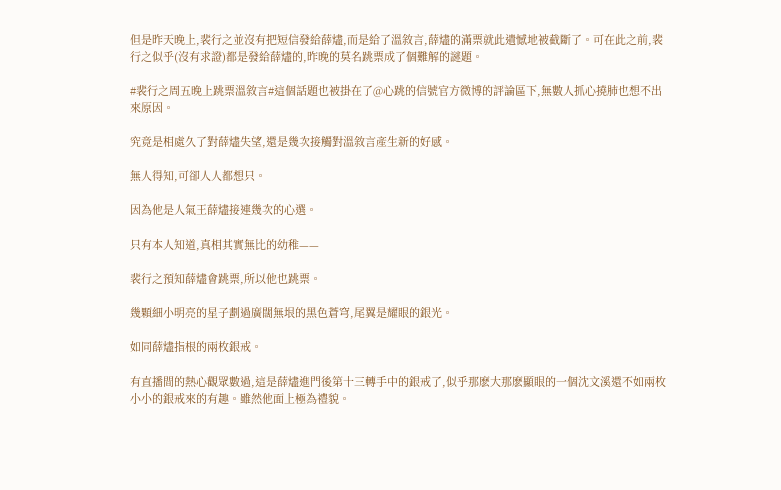但是昨天晚上,裴行之並沒有把短信發給薛燼,而是給了溫敘言,薛燼的滿票就此遺憾地被截斷了。可在此之前,裴行之似乎(沒有求證)都是發給薛燼的,昨晚的莫名跳票成了個難解的謎題。

#裴行之周五晚上跳票溫敘言#這個話題也被掛在了@心跳的信號官方微博的評論區下,無數人抓心撓肺也想不出來原因。

究竟是相處久了對薛燼失望,還是幾次接觸對溫敘言產生新的好感。

無人得知,可卻人人都想只。

因為他是人氣王薛燼接連幾次的心選。

只有本人知道,真相其實無比的幼稚——

裴行之預知薛燼會跳票,所以他也跳票。

幾顆細小明亮的星子劃過廣闊無垠的黑色蒼穹,尾翼是耀眼的銀光。

如同薛燼指根的兩枚銀戒。

有直播間的熱心觀眾數過,這是薛燼進門後第十三轉手中的銀戒了,似乎那麽大那麽顯眼的一個沈文溪還不如兩枚小小的銀戒來的有趣。雖然他面上極為禮貌。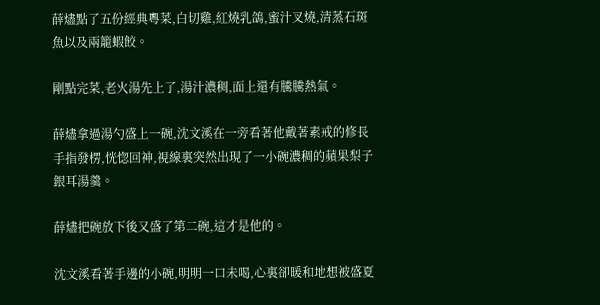薛燼點了五份經典粵菜,白切雞,紅燒乳鴿,蜜汁叉燒,清蒸石斑魚以及兩籠蝦餃。

剛點完菜,老火湯先上了,湯汁濃稠,面上還有騰騰熱氣。

薛燼拿過湯勺盛上一碗,沈文溪在一旁看著他戴著素戒的修長手指發楞,恍惚回神,視線裏突然出現了一小碗濃稠的蘋果梨子銀耳湯羹。

薛燼把碗放下後又盛了第二碗,這才是他的。

沈文溪看著手邊的小碗,明明一口未喝,心裏卻暖和地想被盛夏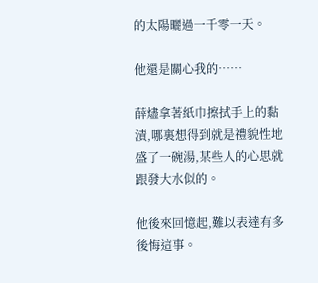的太陽曬過一千零一天。

他還是關心我的……

薛燼拿著紙巾擦拭手上的黏漬,哪裏想得到就是禮貌性地盛了一碗湯,某些人的心思就跟發大水似的。

他後來回憶起,難以表達有多後悔這事。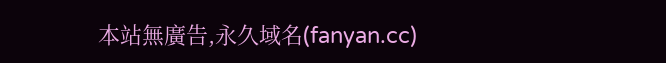本站無廣告,永久域名(fanyan.cc)